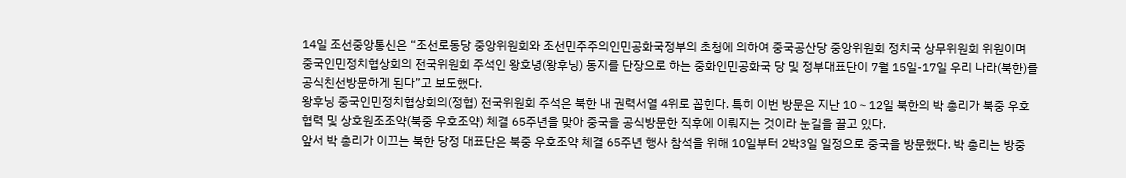14일 조선중앙통신은 “조선로동당 중앙위원회와 조선민주주의인민공화국정부의 초청에 의하여 중국공산당 중앙위원회 정치국 상무위원회 위원이며 중국인민정치협상회의 전국위원회 주석인 왕호녕(왕후닝) 동지를 단장으로 하는 중화인민공화국 당 및 정부대표단이 7월 15일-17일 우리 나라(북한)를 공식친선방문하게 된다”고 보도했다.
왕후닝 중국인민정치협상회의(정협) 전국위원회 주석은 북한 내 권력서열 4위로 꼽힌다. 특히 이번 방문은 지난 10∼12일 북한의 박 총리가 북중 우호협력 및 상호원조조약(북중 우호조약) 체결 65주년을 맞아 중국을 공식방문한 직후에 이뤄지는 것이라 눈길을 끌고 있다.
앞서 박 총리가 이끄는 북한 당정 대표단은 북중 우호조약 체결 65주년 행사 참석을 위해 10일부터 2박3일 일정으로 중국을 방문했다. 박 총리는 방중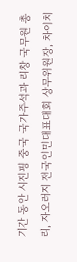기간 동안 시진핑 중국 국가주석과 리창 국무원 총리, 자오러지 전국인민대표대회 상무위원장, 차이치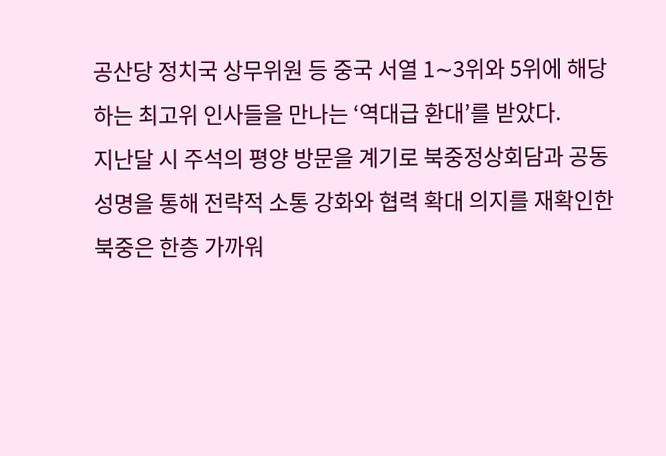공산당 정치국 상무위원 등 중국 서열 1∼3위와 5위에 해당하는 최고위 인사들을 만나는 ‘역대급 환대’를 받았다.
지난달 시 주석의 평양 방문을 계기로 북중정상회담과 공동성명을 통해 전략적 소통 강화와 협력 확대 의지를 재확인한 북중은 한층 가까워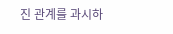진 관계를 과시하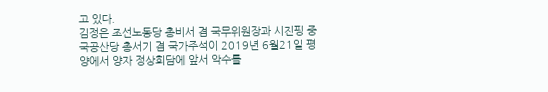고 있다.
김정은 조선노동당 총비서 겸 국무위원장과 시진핑 중국공산당 총서기 겸 국가주석이 2019년 6월21일 평양에서 양자 정상회담에 앞서 악수를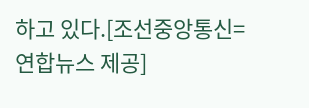하고 있다.[조선중앙통신=연합뉴스 제공]